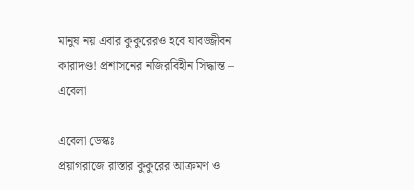মানুষ নয় এবার কুকুরেরও হবে যাবজ্জীবন কারাদণ্ড! প্রশাসনের নজিরবিহীন সিদ্ধান্ত – এবেলা

এবেলা ডেস্কঃ
প্রয়াগরাজে রাস্তার কুকুরের আক্রমণ ও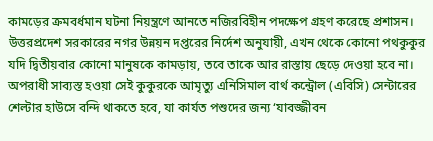কামড়ের ক্রমবর্ধমান ঘটনা নিয়ন্ত্রণে আনতে নজিরবিহীন পদক্ষেপ গ্রহণ করেছে প্রশাসন। উত্তরপ্রদেশ সরকারের নগর উন্নয়ন দপ্তরের নির্দেশ অনুযায়ী, এখন থেকে কোনো পথকুকুর যদি দ্বিতীয়বার কোনো মানুষকে কামড়ায়, তবে তাকে আর রাস্তায় ছেড়ে দেওয়া হবে না। অপরাধী সাব্যস্ত হওয়া সেই কুকুরকে আমৃত্যু এনিসিমাল বার্থ কন্ট্রোল (এবিসি) সেন্টারের শেল্টার হাউসে বন্দি থাকতে হবে, যা কার্যত পশুদের জন্য ‘যাবজ্জীবন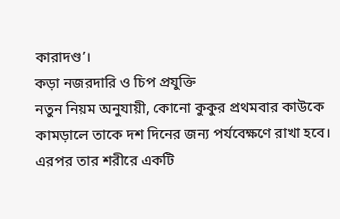কারাদণ্ড’।
কড়া নজরদারি ও চিপ প্রযুক্তি
নতুন নিয়ম অনুযায়ী, কোনো কুকুর প্রথমবার কাউকে কামড়ালে তাকে দশ দিনের জন্য পর্যবেক্ষণে রাখা হবে। এরপর তার শরীরে একটি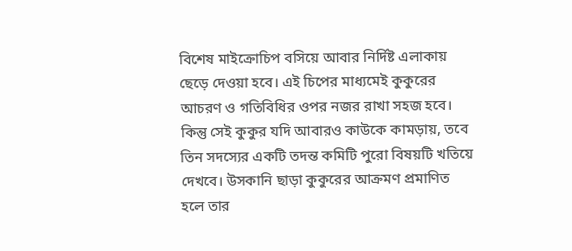বিশেষ মাইক্রোচিপ বসিয়ে আবার নির্দিষ্ট এলাকায় ছেড়ে দেওয়া হবে। এই চিপের মাধ্যমেই কুকুরের আচরণ ও গতিবিধির ওপর নজর রাখা সহজ হবে। কিন্তু সেই কুকুর যদি আবারও কাউকে কামড়ায়, তবে তিন সদস্যের একটি তদন্ত কমিটি পুরো বিষয়টি খতিয়ে দেখবে। উসকানি ছাড়া কুকুরের আক্রমণ প্রমাণিত হলে তার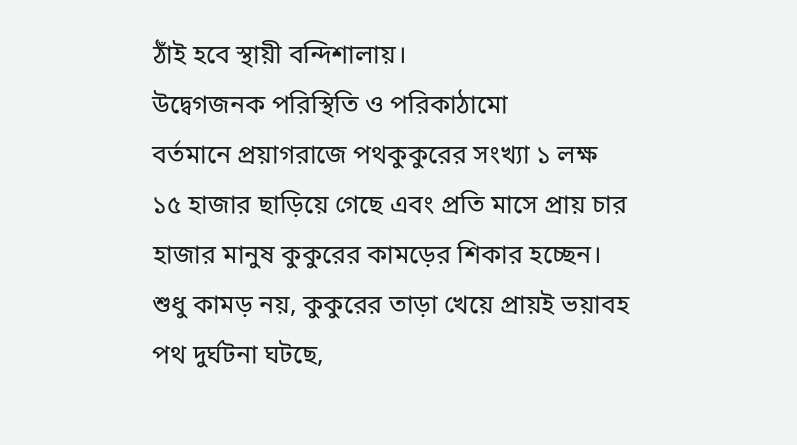ঠাঁই হবে স্থায়ী বন্দিশালায়।
উদ্বেগজনক পরিস্থিতি ও পরিকাঠামো
বর্তমানে প্রয়াগরাজে পথকুকুরের সংখ্যা ১ লক্ষ ১৫ হাজার ছাড়িয়ে গেছে এবং প্রতি মাসে প্রায় চার হাজার মানুষ কুকুরের কামড়ের শিকার হচ্ছেন। শুধু কামড় নয়, কুকুরের তাড়া খেয়ে প্রায়ই ভয়াবহ পথ দুর্ঘটনা ঘটছে,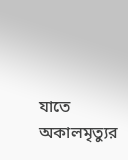যাতে অকালমৃত্যুর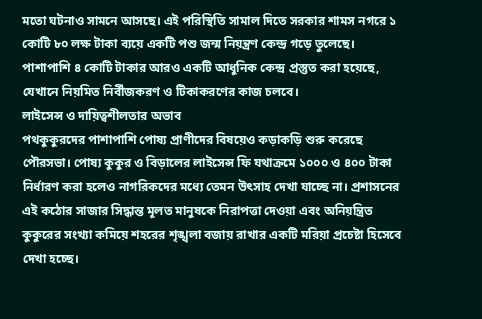মতো ঘটনাও সামনে আসছে। এই পরিস্থিতি সামাল দিতে সরকার শামস নগরে ১ কোটি ৮০ লক্ষ টাকা ব্যয়ে একটি পশু জন্ম নিয়ন্ত্রণ কেন্দ্র গড়ে তুলেছে। পাশাপাশি ৪ কোটি টাকার আরও একটি আধুনিক কেন্দ্র প্রস্তুত করা হয়েছে, যেখানে নিয়মিত নির্বীজকরণ ও টিকাকরণের কাজ চলবে।
লাইসেন্স ও দায়িত্বশীলতার অভাব
পথকুকুরদের পাশাপাশি পোষ্য প্রাণীদের বিষয়েও কড়াকড়ি শুরু করেছে পৌরসভা। পোষ্য কুকুর ও বিড়ালের লাইসেন্স ফি যথাক্রমে ১০০০ ও ৪০০ টাকা নির্ধারণ করা হলেও নাগরিকদের মধ্যে তেমন উৎসাহ দেখা যাচ্ছে না। প্রশাসনের এই কঠোর সাজার সিদ্ধান্ত মূলত মানুষকে নিরাপত্তা দেওয়া এবং অনিয়ন্ত্রিত কুকুরের সংখ্যা কমিয়ে শহরের শৃঙ্খলা বজায় রাখার একটি মরিয়া প্রচেষ্টা হিসেবে দেখা হচ্ছে।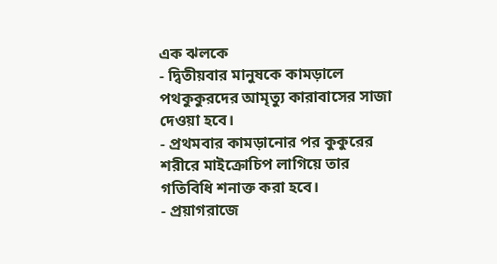এক ঝলকে
- দ্বিতীয়বার মানুষকে কামড়ালে পথকুকুরদের আমৃত্যু কারাবাসের সাজা দেওয়া হবে।
- প্রথমবার কামড়ানোর পর কুকুরের শরীরে মাইক্রোচিপ লাগিয়ে তার গতিবিধি শনাক্ত করা হবে।
- প্রয়াগরাজে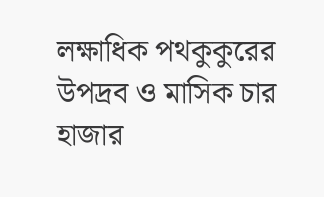লক্ষাধিক পথকুকুরের উপদ্রব ও মাসিক চার হাজার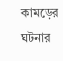কামড়ের ঘটনার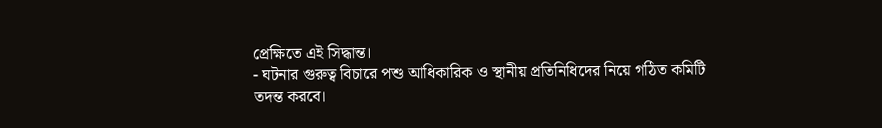প্রেক্ষিতে এই সিদ্ধান্ত।
- ঘটনার গুরুত্ব বিচারে পশু আধিকারিক ও স্থানীয় প্রতিনিধিদের নিয়ে গঠিত কমিটি তদন্ত করবে।